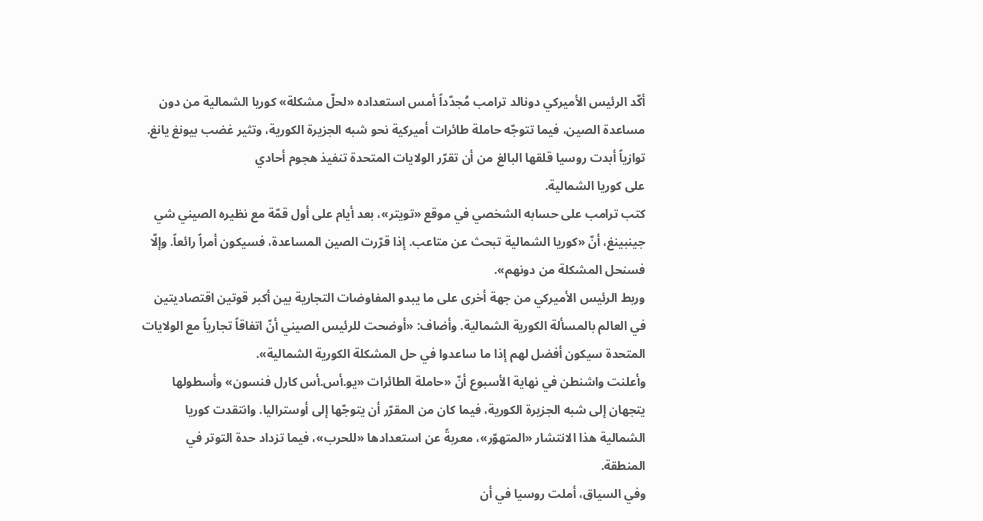أكّد الرئيس الأميركي دونالد ترامب مُجدّداً أمس استعداده «لحلّ مشكلة» كوريا الشمالية من دون مساعدة الصين، فيما تتوجّه حاملة طائرات أميركية نحو شبه الجزيرة الكورية، وتثير غضب بيونغ يانغ. توازياً أبدت روسيا قلقها البالغ من أن تقرّر الولايات المتحدة تنفيذ هجوم أحادي
على كوريا الشمالية.
كتب ترامب على حسابه الشخصي في موقع «تويتر»، بعد أيام على أول قمّة مع نظيره الصيني شي جينبينغ، أنّ «كوريا الشمالية تبحث عن متاعب. إذا قرّرت الصين المساعدة، فسيكون أمراً رائعاً. وإلّا فسنحل المشكلة من دونهم».
وربط الرئيس الأميركي من جهة أخرى على ما يبدو المفاوضات التجارية بين أكبر قوتين اقتصاديتين في العالم بالمسألة الكورية الشمالية. وأضاف: «أوضحت للرئيس الصيني أنّ اتفاقاً تجارياً مع الولايات المتحدة سيكون أفضل لهم إذا ما ساعدوا في حل المشكلة الكورية الشمالية».
وأعلنت واشنطن في نهاية الأسبوع أنّ «حاملة الطائرات «يو.أس.أس كارل فنسون» وأسطولها يتجهان إلى شبه الجزيرة الكورية، فيما كان من المقرّر أن يتوجّها إلى أوستراليا. وانتقدت كوريا الشمالية هذا الانتشار «المتهوّر»، معربةً عن استعدادها «للحرب»، فيما تزداد حدة التوتر في المنطقة.
وفي السياق، أملت روسيا في أن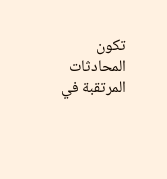تكون المحادثات المرتقبة في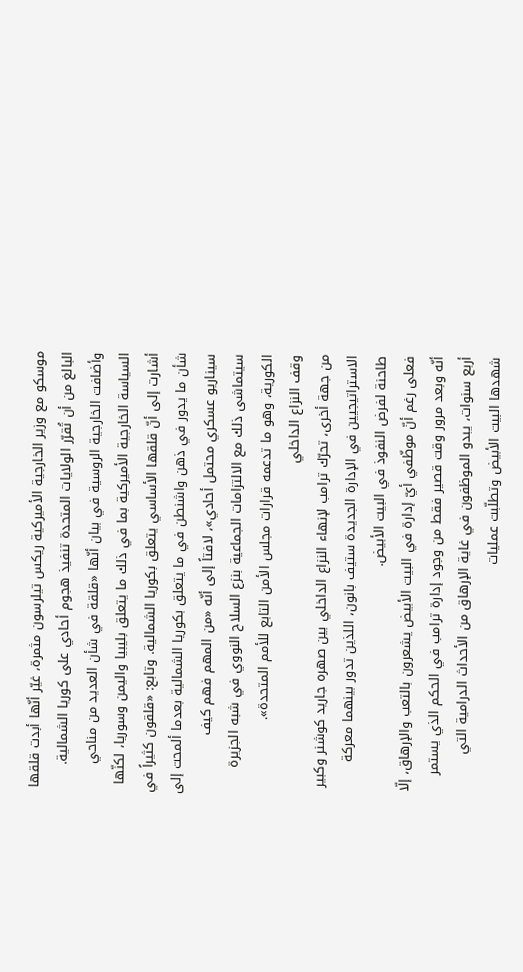موسكو مع وزير الخارجية الأميركية ريكس تيلرسون مثمرة، غيّر أنّها أبدت قلقها البالغ من أن تُقرّر الولايات المتحدة تنفيذ هجوم أحادي على كوريا الشمالية. وأضافت الخارجية الروسية في بيان أنّها «قلقة في شأن العديد من مناحي السياسة الخارجية الأميركية بما في ذلك ما يتعلق بليبيا واليمن وسوريا، لكنّها أشارت إلى أنّ قلقها الأساسي يتعلق بكوريا الشمالية. وتابع: «قلقون كثيراً في شأن ما يدور في ذهن واشنطن في ما يتعلق بكوريا الشمالية بعدما ألمحت إلى سيناريو عسكري محتمل أحادي»، لافتاً إلى أنّه «من المهم فهم كيف سيتماشى ذلك مع الالتزامات الجماعية بنزع السلاح النووي في شبه الجزيرة الكورية، وهو ما تدعمه قرارات مجلس الأمن التابع للأمم المتحدة».
وقف النزاع الداخلي
من جهة أخرى، تحرّك ترامب لإنهاء النزاع الداخلي بين صهره جاريد كوشنر وكبير الاستراتيجيين في الإدارة الجديدة ستيف بانون، اللذين تدور بينهما معركة طاحنة لفرض النفوذ في البيت الأبيض.
فعلى رغم أنّ موظّفي أيّ إدارة في البيت الأبيض يشعرون بالتعب والإرهاق، إلّا أنّه وبعد مرور وقت قصير فقط من وجود إدارة ترامب في الحكم الذي يستمر أربع سنوات، يبدو الموظفون في غاية الإرهاق من الأحداث الدرامية التي شهدها البيت الأبيض وتطلّبت عمليات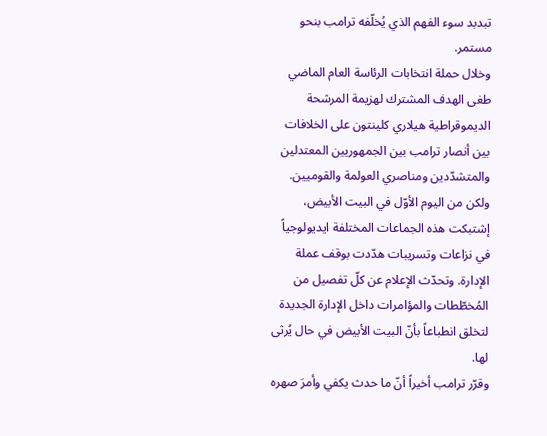تبدبد سوء الفهم الذي يُخلّفه ترامب بنحو مستمر.
وخلال حملة انتخابات الرئاسة العام الماضي طغى الهدف المشترك لهزيمة المرشحة الديموقراطية هيلاري كلينتون على الخلافات بين أنصار ترامب بين الجمهوريين المعتدلين والمتشدّدين ومناصري العولمة والقوميين.
ولكن من اليوم الأوّل في البيت الأبيض، إشتبكت هذه الجماعات المختلفة ايديولوجياً في نزاعات وتسريبات هدّدت بوقف عملة الإدارة. وتحدّث الإعلام عن كلّ تفصيل من المُخطّطات والمؤامرات داخل الإدارة الجديدة لتخلق انطباعاً بأنّ البيت الأبيض في حال يُرثى لها.
وقرّر ترامب أخيراً أنّ ما حدث يكفي وأمرَ صهره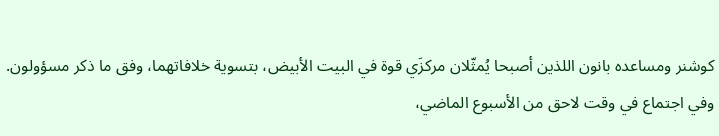كوشنر ومساعده بانون اللذين أصبحا يُمثّلان مركزَي قوة في البيت الأبيض، بتسوية خلافاتهما، وفق ما ذكر مسؤولون.
وفي اجتماع في وقت لاحق من الأسبوع الماضي،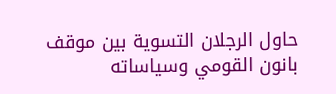حاول الرجلان التسوية بين موقف بانون القومي وسياساته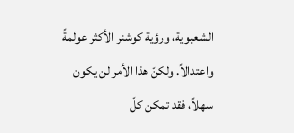الشعبوية، ورؤية كوشنر الأكثر عولمةً واعتدالاً. ولكنّ هذا الأمر لن يكون سهلاً، فقد تمكن كلّ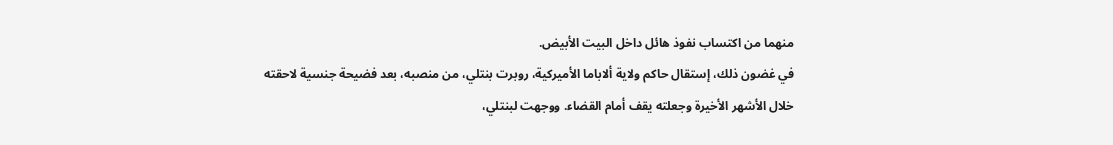منهما من اكتساب نفوذ هائل داخل البيت الأبيض.
في غضون ذلك، إستقال حاكم ولاية ألاباما الأميركية، روبرت بنتلي، من منصبه، بعد فضيحة جنسية لاحقته خلال الأشهر الأخيرة وجعلته يقف أمام القضاء. ووجهت لبنتلي،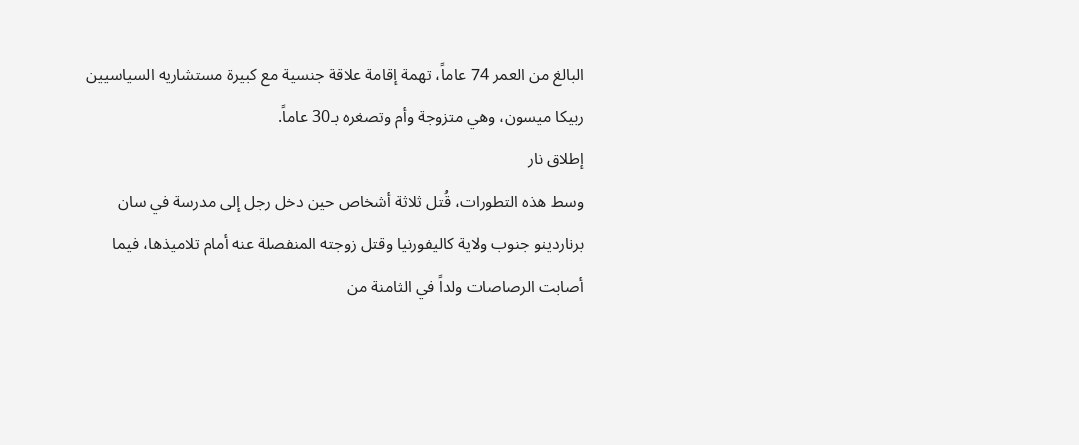البالغ من العمر 74 عاماً، تهمة إقامة علاقة جنسية مع كبيرة مستشاريه السياسيين ربيكا ميسون، وهي متزوجة وأم وتصغره بـ30 عاماً.
إطلاق نار
وسط هذه التطورات، قُتل ثلاثة أشخاص حين دخل رجل إلى مدرسة في سان برناردينو جنوب ولاية كاليفورنيا وقتل زوجته المنفصلة عنه أمام تلاميذها، فيما أصابت الرصاصات ولداً في الثامنة من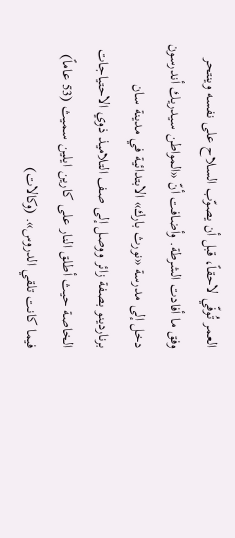العمر تُوفّي لاحقاً، قبل أن يصوّب السلاح على نفسه وينتحر وفق ما أفادت الشرطة. وأضافت أنّ «المواطن سيدريك أندرسون دخل إلى مدرسة «نورث بارك» الابتدائية في مدينة سان برناردينو بصفة زائر ووصل إلى صف التلاميذ ذوي الاحتياجات الخاصة حيث أطلق النار على كارين ايلين سميث (53 عاماً) فيما كانت تلقي الدروس». (وكالات)